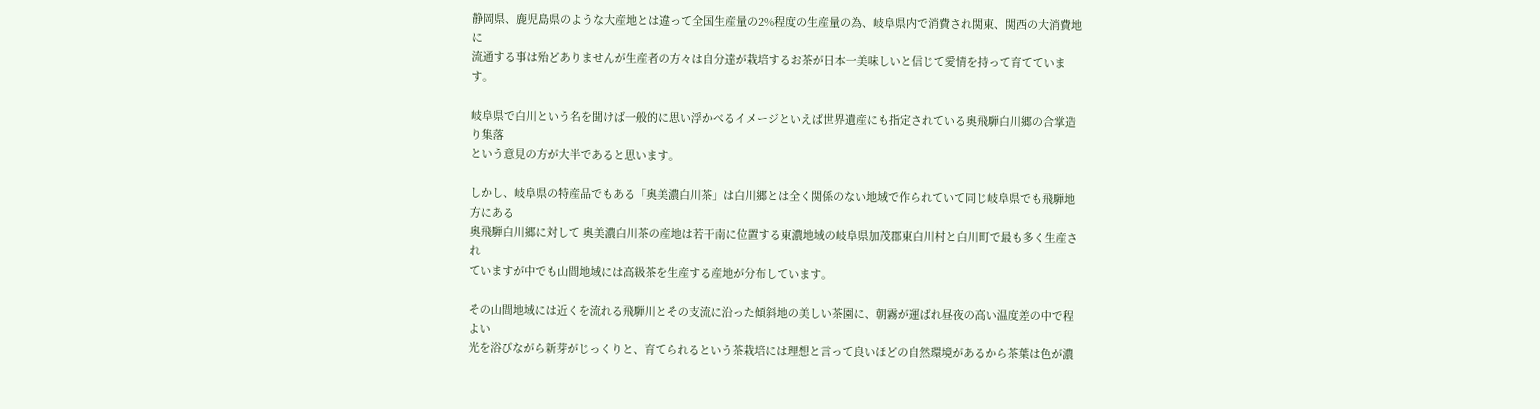静岡県、鹿児島県のような大産地とは違って全国生産量の2%程度の生産量の為、岐阜県内で消費され関東、関西の大消費地に
流通する事は殆どありませんが生産者の方々は自分達が栽培するお茶が日本一美味しいと信じて愛情を持って育てています。

岐阜県で白川という名を聞けば一般的に思い浮かべるイメージといえば世界遺産にも指定されている奥飛騨白川郷の合掌造り集落
という意見の方が大半であると思います。

しかし、岐阜県の特産品でもある「奥美濃白川茶」は白川郷とは全く関係のない地域で作られていて同じ岐阜県でも飛騨地方にある
奥飛騨白川郷に対して 奥美濃白川茶の産地は若干南に位置する東濃地域の岐阜県加茂郡東白川村と白川町で最も多く生産され
ていますが中でも山間地域には高級茶を生産する産地が分布しています。

その山間地域には近くを流れる飛騨川とその支流に沿った傾斜地の美しい茶園に、朝霧が運ばれ昼夜の高い温度差の中で程よい
光を浴びながら新芽がじっくりと、育てられるという茶栽培には理想と言って良いほどの自然環境があるから茶葉は色が濃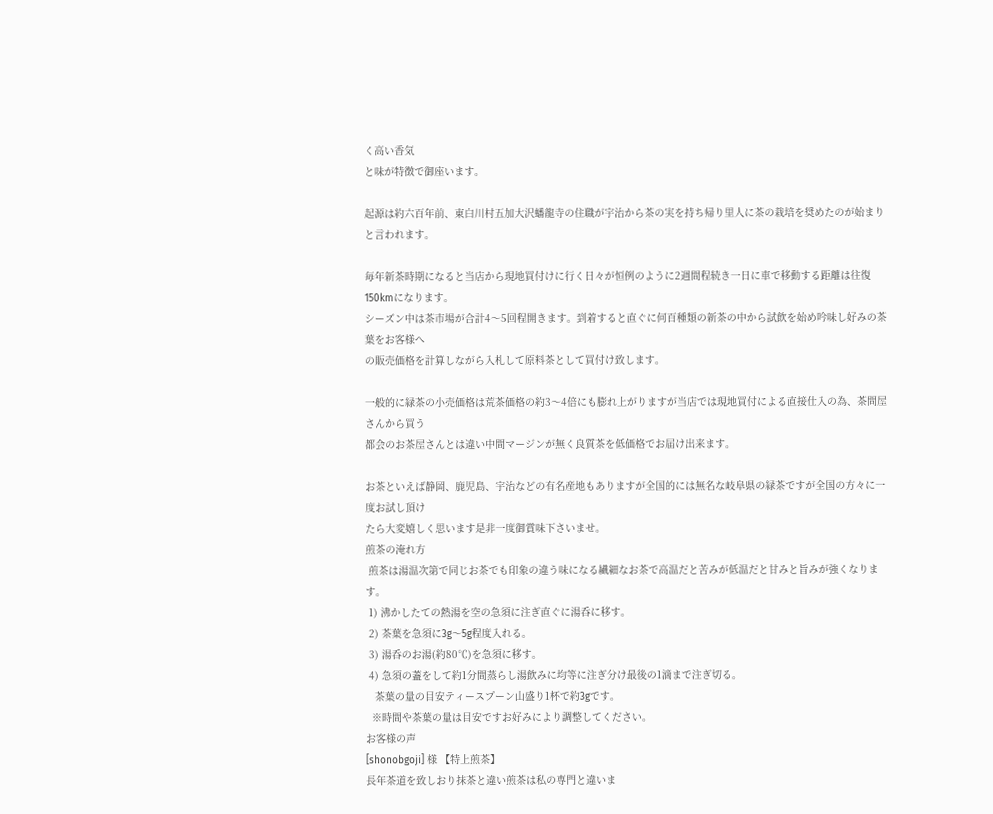く高い香気
と味が特徴で御座います。

起源は約六百年前、東白川村五加大沢蟠龍寺の住職が宇治から茶の実を持ち帰り里人に茶の栽培を奨めたのが始まりと言われます。

毎年新茶時期になると当店から現地買付けに行く日々が恒例のように2週間程続き一日に車で移動する距離は往復150kmになります。
シーズン中は茶市場が合計4〜5回程開きます。到着すると直ぐに何百種類の新茶の中から試飲を始め吟味し好みの茶葉をお客様へ
の販売価格を計算しながら入札して原料茶として買付け致します。

一般的に緑茶の小売価格は荒茶価格の約3〜4倍にも膨れ上がりますが当店では現地買付による直接仕入の為、茶問屋さんから買う
都会のお茶屋さんとは違い中間マージンが無く良質茶を低価格でお届け出来ます。

お茶といえば静岡、鹿児島、宇治などの有名産地もありますが全国的には無名な岐阜県の緑茶ですが全国の方々に一度お試し頂け
たら大変嬉しく思います是非一度御賞味下さいませ。
煎茶の淹れ方
 煎茶は湯温次第で同じお茶でも印象の違う味になる繊細なお茶で高温だと苦みが低温だと甘みと旨みが強くなります。
 1) 沸かしたての熱湯を空の急須に注ぎ直ぐに湯呑に移す。
 2) 茶葉を急須に3g〜5g程度入れる。
 3) 湯呑のお湯(約80℃)を急須に移す。
 4) 急須の蓋をして約1分間蒸らし湯飲みに均等に注ぎ分け最後の1滴まで注ぎ切る。
   茶葉の量の目安ティースプーン山盛り1杯で約3gです。
  ※時間や茶葉の量は目安ですお好みにより調整してください。
お客様の声
[shonobgoji] 様 【特上煎茶】
長年茶道を致しおり抹茶と違い煎茶は私の専門と違いま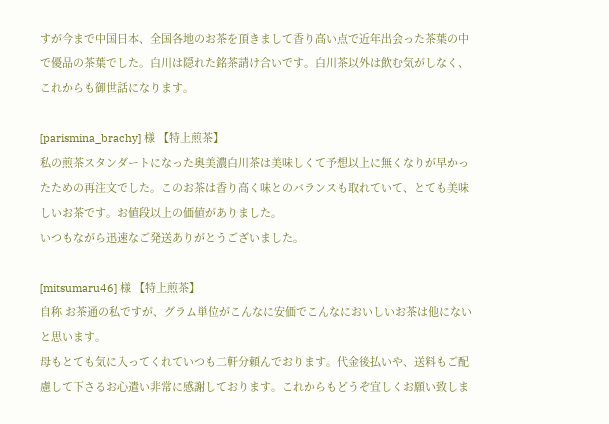すが今まで中国日本、全国各地のお茶を頂きまして香り高い点で近年出会った茶葉の中で優品の茶葉でした。白川は隠れた銘茶請け合いです。白川茶以外は飲む気がしなく、これからも御世話になります。

[parismina_brachy] 様 【特上煎茶】
私の煎茶スタンダートになった奥美濃白川茶は美味しくて予想以上に無くなりが早かったための再注文でした。このお茶は香り高く味とのバランスも取れていて、とても美味しいお茶です。お値段以上の価値がありました。
いつもながら迅速なご発送ありがとうございました。

[mitsumaru46] 様 【特上煎茶】
自称 お茶通の私ですが、グラム単位がこんなに安価でこんなにおいしいお茶は他にないと思います。
母もとても気に入ってくれていつも二軒分頼んでおります。代金後払いや、送料もご配慮して下さるお心遣い非常に感謝しております。これからもどうぞ宜しくお願い致しま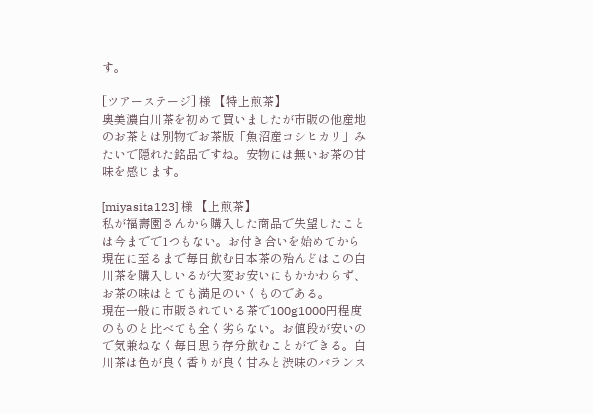す。

[ツアーステージ] 様 【特上煎茶】
奥美濃白川茶を初めて買いましたが市販の他産地のお茶とは別物でお茶版「魚沼産コシヒカリ」みたいで隠れた銘品ですね。安物には無いお茶の甘味を感じます。

[miyasita123] 様 【上煎茶】
私が福壽園さんから購入した商品で失望したことは今までで1つもない。お付き合いを始めてから現在に至るまで毎日飲む日本茶の殆んどはこの白川茶を購入しいるが大変お安いにもかかわらず、お茶の味はとても満足のいくものである。
現在一般に市販されている茶で100g1000円程度のものと比べても全く劣らない。お値段が安いので気兼ねなく毎日思う存分飲むことができる。白川茶は色が良く香りが良く甘みと渋味のバランス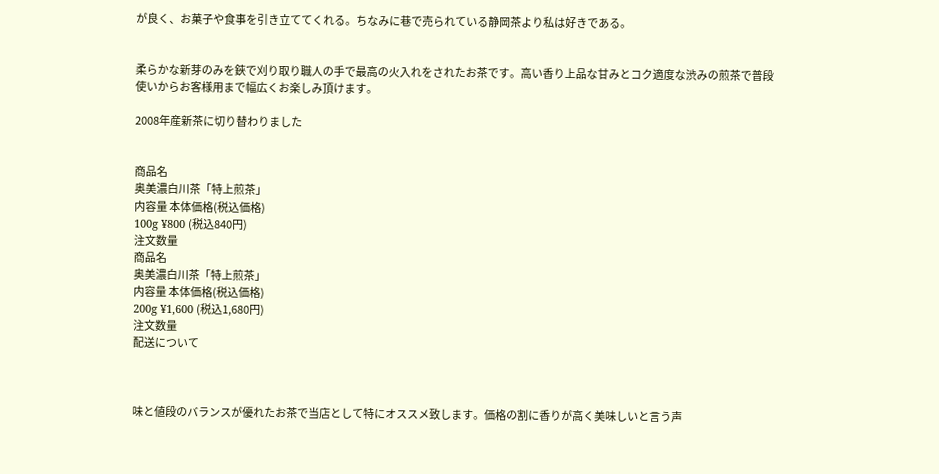が良く、お菓子や食事を引き立ててくれる。ちなみに巷で売られている静岡茶より私は好きである。


柔らかな新芽のみを鋏で刈り取り職人の手で最高の火入れをされたお茶です。高い香り上品な甘みとコク適度な渋みの煎茶で普段
使いからお客様用まで幅広くお楽しみ頂けます。

2008年産新茶に切り替わりました


商品名
奥美濃白川茶「特上煎茶」
内容量 本体価格(税込価格)
100g ¥800 (税込840円)
注文数量
商品名
奥美濃白川茶「特上煎茶」
内容量 本体価格(税込価格)
200g ¥1,600 (税込1,680円)
注文数量
配送について



味と値段のバランスが優れたお茶で当店として特にオススメ致します。価格の割に香りが高く美味しいと言う声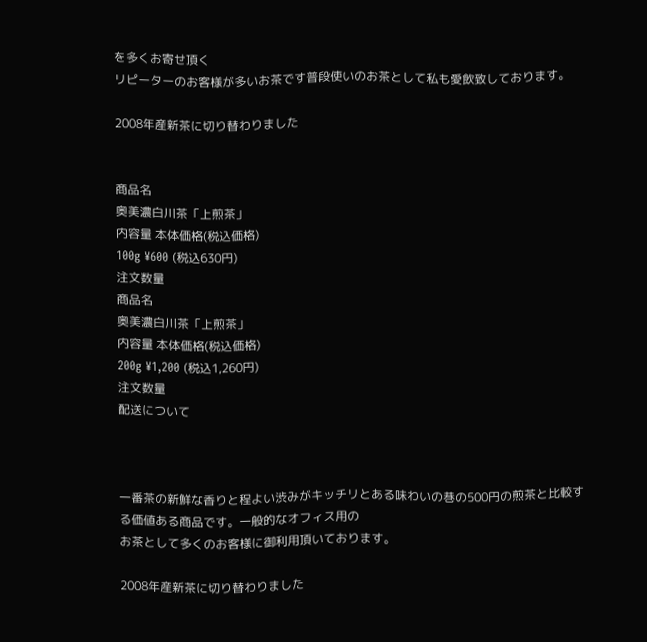を多くお寄せ頂く
リピーターのお客様が多いお茶です普段使いのお茶として私も愛飲致しております。

2008年産新茶に切り替わりました


商品名
奥美濃白川茶「上煎茶」
内容量 本体価格(税込価格)
100g ¥600 (税込630円)
注文数量
商品名
奥美濃白川茶「上煎茶」
内容量 本体価格(税込価格)
200g ¥1,200 (税込1,260円)
注文数量
配送について



一番茶の新鮮な香りと程よい渋みがキッチリとある味わいの巷の500円の煎茶と比較する価値ある商品です。一般的なオフィス用の
お茶として多くのお客様に御利用頂いております。

2008年産新茶に切り替わりました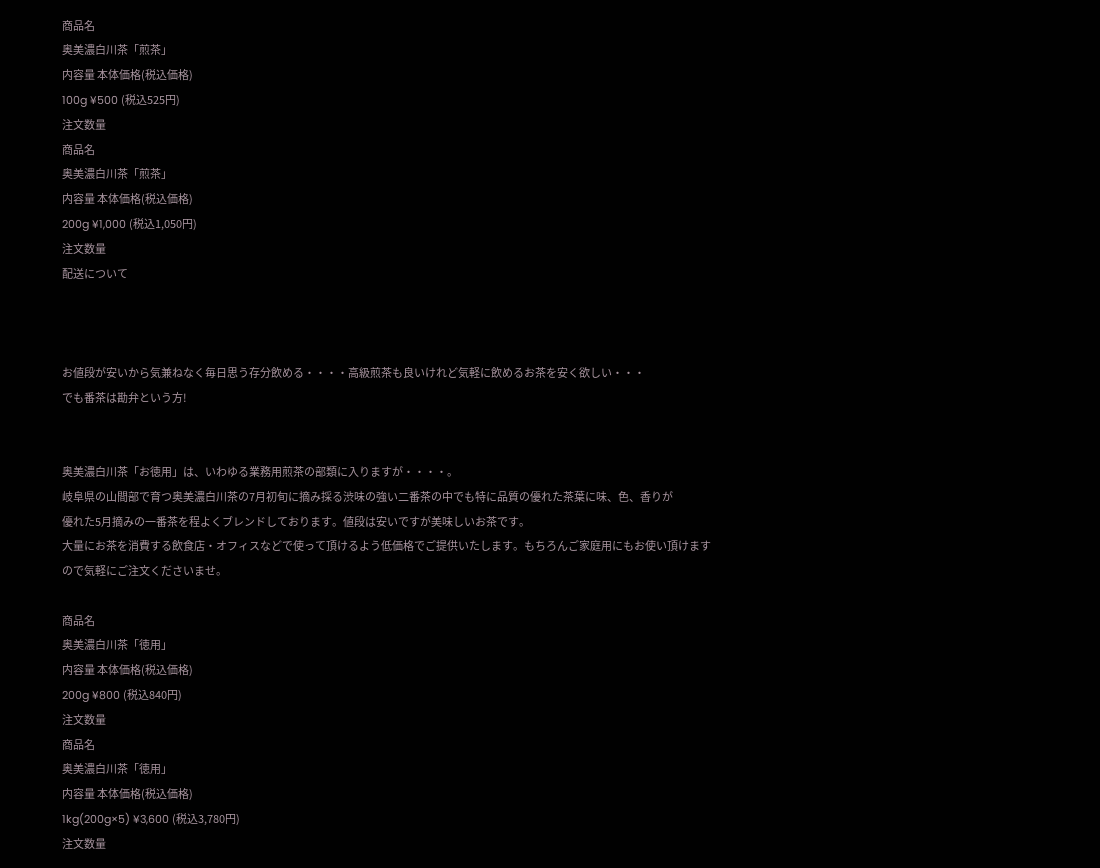商品名
奥美濃白川茶「煎茶」
内容量 本体価格(税込価格)
100g ¥500 (税込525円)
注文数量
商品名
奥美濃白川茶「煎茶」
内容量 本体価格(税込価格)
200g ¥1,000 (税込1,050円)
注文数量
配送について



お値段が安いから気兼ねなく毎日思う存分飲める・・・・高級煎茶も良いけれど気軽に飲めるお茶を安く欲しい・・・
でも番茶は勘弁という方!


奥美濃白川茶「お徳用」は、いわゆる業務用煎茶の部類に入りますが・・・・。
岐阜県の山間部で育つ奥美濃白川茶の7月初旬に摘み採る渋味の強い二番茶の中でも特に品質の優れた茶葉に味、色、香りが
優れた5月摘みの一番茶を程よくブレンドしております。値段は安いですが美味しいお茶です。
大量にお茶を消費する飲食店・オフィスなどで使って頂けるよう低価格でご提供いたします。もちろんご家庭用にもお使い頂けます
ので気軽にご注文くださいませ。

商品名
奥美濃白川茶「徳用」
内容量 本体価格(税込価格)
200g ¥800 (税込840円)
注文数量
商品名
奥美濃白川茶「徳用」
内容量 本体価格(税込価格)
1kg(200g×5) ¥3,600 (税込3,780円)
注文数量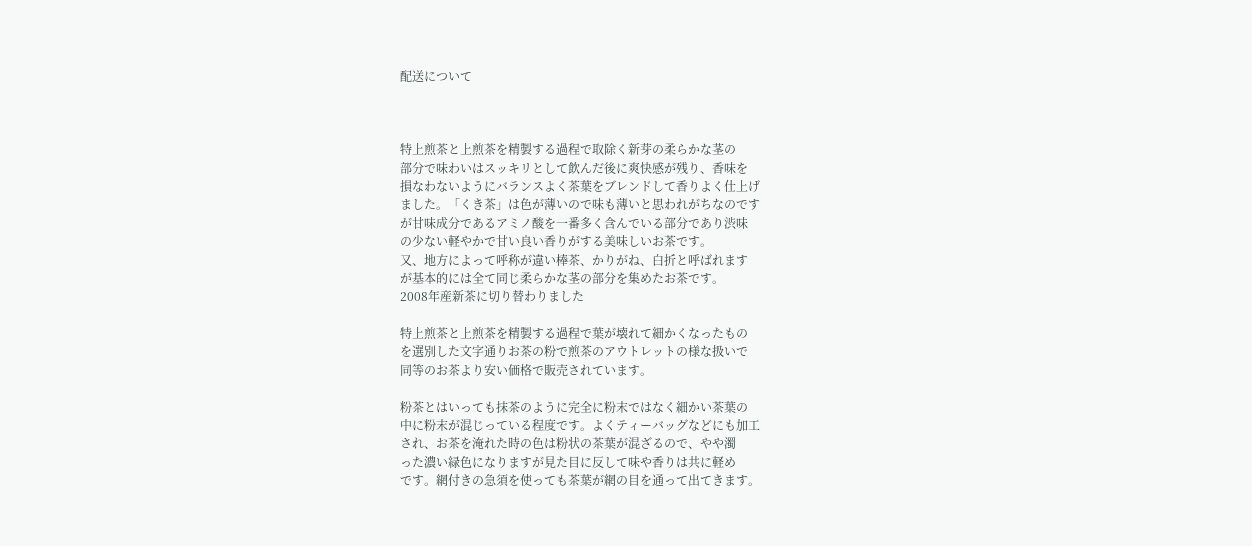配送について



特上煎茶と上煎茶を精製する過程で取除く新芽の柔らかな茎の
部分で味わいはスッキリとして飲んだ後に爽快感が残り、香味を
損なわないようにバランスよく茶葉をブレンドして香りよく仕上げ
ました。「くき茶」は色が薄いので味も薄いと思われがちなのです
が甘味成分であるアミノ酸を一番多く含んでいる部分であり渋味
の少ない軽やかで甘い良い香りがする美味しいお茶です。
又、地方によって呼称が違い棒茶、かりがね、白折と呼ばれます
が基本的には全て同じ柔らかな茎の部分を集めたお茶です。
2008年産新茶に切り替わりました

特上煎茶と上煎茶を精製する過程で葉が壊れて細かくなったもの
を選別した文字通りお茶の粉で煎茶のアウトレットの様な扱いで
同等のお茶より安い価格で販売されています。

粉茶とはいっても抹茶のように完全に粉末ではなく細かい茶葉の
中に粉末が混じっている程度です。よくティーバッグなどにも加工
され、お茶を淹れた時の色は粉状の茶葉が混ざるので、やや濁
った濃い緑色になりますが見た目に反して味や香りは共に軽め
です。網付きの急須を使っても茶葉が網の目を通って出てきます。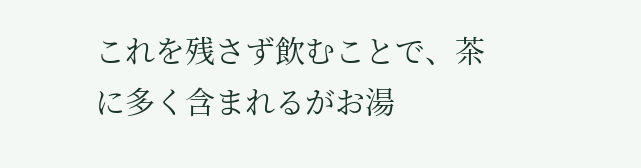これを残さず飲むことで、茶に多く含まれるがお湯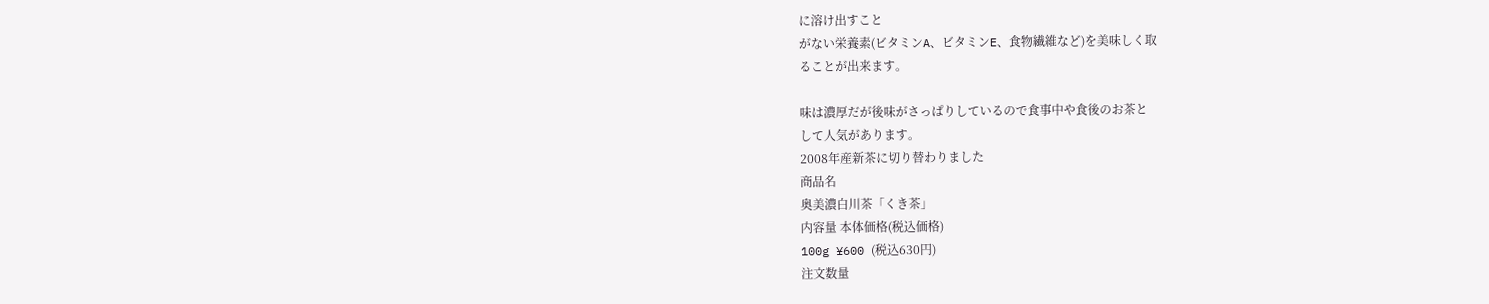に溶け出すこと
がない栄養素(ビタミンA、ビタミンE、食物繊維など)を美味しく取
ることが出来ます。

味は濃厚だが後味がさっぱりしているので食事中や食後のお茶と
して人気があります。
2008年産新茶に切り替わりました
商品名
奥美濃白川茶「くき茶」
内容量 本体価格(税込価格)
100g ¥600 (税込630円)
注文数量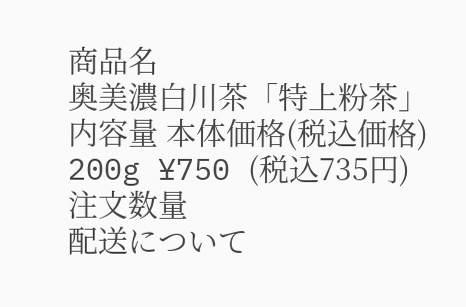商品名
奥美濃白川茶「特上粉茶」
内容量 本体価格(税込価格)
200g ¥750 (税込735円)
注文数量
配送について